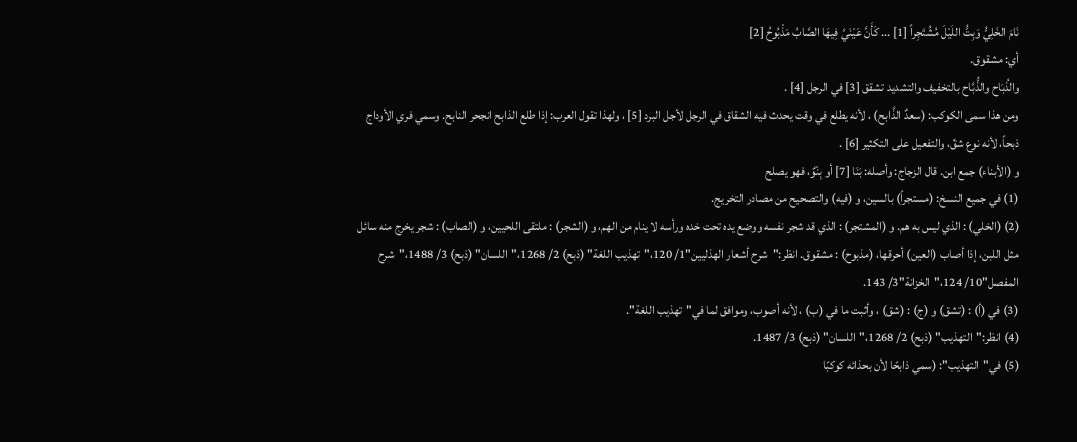نَامَ الخَلِيُّ وَبِتُّ اللَيْلَ مُشُتَجِراً [1] ... كَأَنَّ عَيْنَيَّ فِيهَا الصَّابُ مَذْبُوحُ [2]
أي: مشقوق.
والذُبَاح والذُّبَّاح بالتخفيف والتشديد تشقق [3] في الرجل [4] .
ومن هذا سمى الكوكب: (سعدٌ الذَّابح) ، لأنه يطلع في وقت يحدث فيه الشقاق في الرجل لأجل البرد [5] ، ولهذا تقول العرب: إذا طلع الذابح انجحر النابح. وسمي فري الأوداج ذبحاً، لأنه نوع شقّ، والتفعيل على التكثير [6] .
و (الأبناء) جمع ابن. قال الزجاج: وأصله: بَنَا [7] أو بِنْوٌ، فهو يصلح
(1) في جميع النسخ: (مستجراً) بالسين، و (فيه) والتصحيح من مصادر التخريج.
(2) (الخلي) : الذي ليس به هم. و (المشتجر) : الذي قد شجر نفسه ووضع يده تحت خده ورأسه لا ينام من الهم، و (الشجر) : ملتقى اللحيين، و (الصاب) : شجر يخرج منه سائل مثل اللبن، إذا أصاب (العين) أحرقها، (مذبوح) : مشقوق. انظر:"شرح أشعار الهذليين"1/ 120،"تهذيب اللغة" (ذبح) 2/ 1268،"اللسان" (ذبح) 3/ 1488،"شرح المفصل"10/ 124،"الخزانة"3/ 143.
(3) في (أ) : (تشق) و (ج) : (شق) ، وأثبت ما في (ب) ، لأنه أصوب، وموافق لما في"تهذيب اللغة".
(4) انظر:"التهذيب" (ذبح) 2/ 1268،"اللسان" (ذبح) 3/ 1487.
(5) في"التهذيب": (سمي ذابحًا لأن بحذائه كوكبًا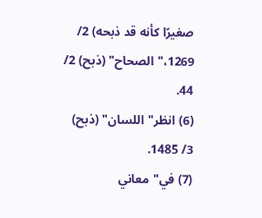صغيرًا كأنه قد ذبحه) 2/ 1269،"الصحاح" (ذبح) 2/ 44.
(6) انظر"اللسان" (ذبح) 3/ 1485.
(7) في"معاني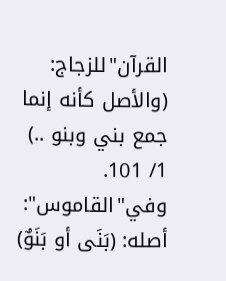القرآن"للزجاج: (والأصل كأنه إنما جمع بني وبنو ..) 1/ 101. وفي"القاموس": أصله: (بَنَى أو بَنَوٌ)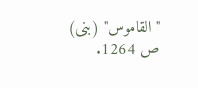"القاموس" (بنى) ص 1264.